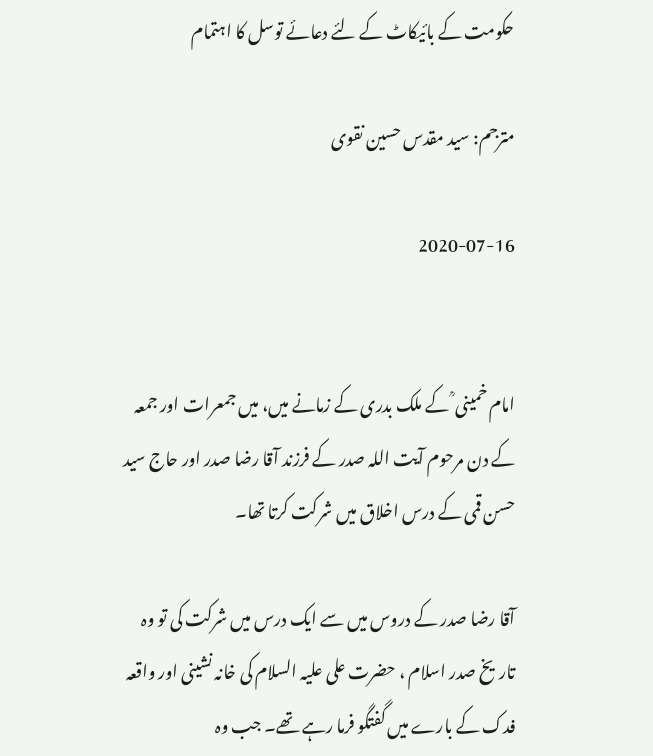حکومت کے بائیکاٹ کے لئے دعائے توسل کا اہتمام

مترجم: سید مقدس حسین نقوی

2020-07-16


امام خمینی ؒ کے ملک بدری کے زمانے میں، میں جمعرات اور جمعہ کے دن مرحوم آیت اللہ صدر کے فرزند آقا رضا صدر اور حاج سید حسن قمی کے درس اخلاق میں شرکت کرتا تھا۔

آقا رضا صدر کے دروس میں سے ایک درس میں شرکت کی تو وہ تاریخ صدر اسلام ، حضرت علی علیہ السلام کی خانہ نشینی اور واقعہ فدک کے بارے میں گفتگو فرما رہے تھے۔ جب وہ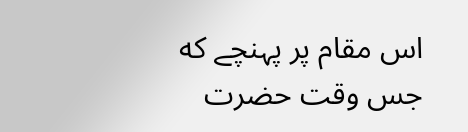اس مقام پر پہنچے که جس وقت حضرت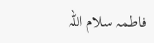فاطمہ سلام اللہ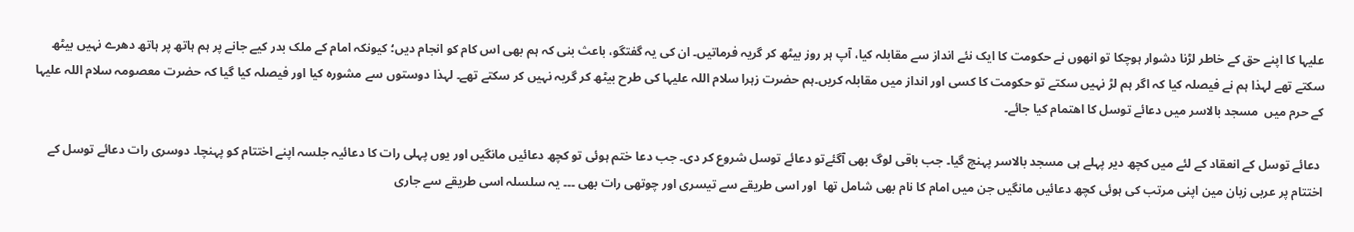علیہا کا اپنے حق کے خاطر لڑنا دشوار ہوچکا تو انھوں نے حکومت کا ایک نئے انداز سے مقابلہ کیا، آپ ہر روز بیٹھ کر گریہ فرماتیں۔ ان کی یہ گفتگو، باعث بنی کہ ہم بھی اس کام کو انجام دیں؛ کیونکہ امام کے ملک بدر کیے جانے پر ہم ہاتھ پر ہاتھ دھرے نہیں بیٹھ سکتے تھے لہذا ہم نے فیصلہ کیا کہ اگر ہم لڑ نہیں سکتے تو حکومت کا کسی اور انداز میں مقابلہ کریں۔ہم حضرت زہرا سلام اللہ علیہا کی طرح بیٹھ کر گریہ نہیں کر سکتے تھے۔ لہذا دوستوں سے مشورہ کیا اور فیصلہ کیا گیا کہ حضرت معصومہ سلام اللہ علیہا کے حرم میں  مسجد بالاسر میں دعائے توسل کا اهتمام کیا جائے۔

 دعائے توسل کے انعقاد کے لئے میں کچھ دیر پہلے ہی مسجد بالاسر پہنچ گیا۔ جب باقی لوگ بھی آگئےتو دعائے توسل شروع کر دی۔ جب دعا ختم ہوئی تو کچھ دعائیں مانگیں اور یوں پہلی رات کا دعائیہ جلسہ اپنے اختتام کو پہنچا۔ دوسری رات دعائے توسل کے اختتام پر عربی زبان مین اپنی مرتب کی ہوئی کچھ دعائیں مانگیں جن میں امام کا نام بھی شامل تھا  اور اسی طریقے سے تیسری اور چوتھی رات بھی ۔۔۔ یہ سلسلہ اسی طریقے سے جاری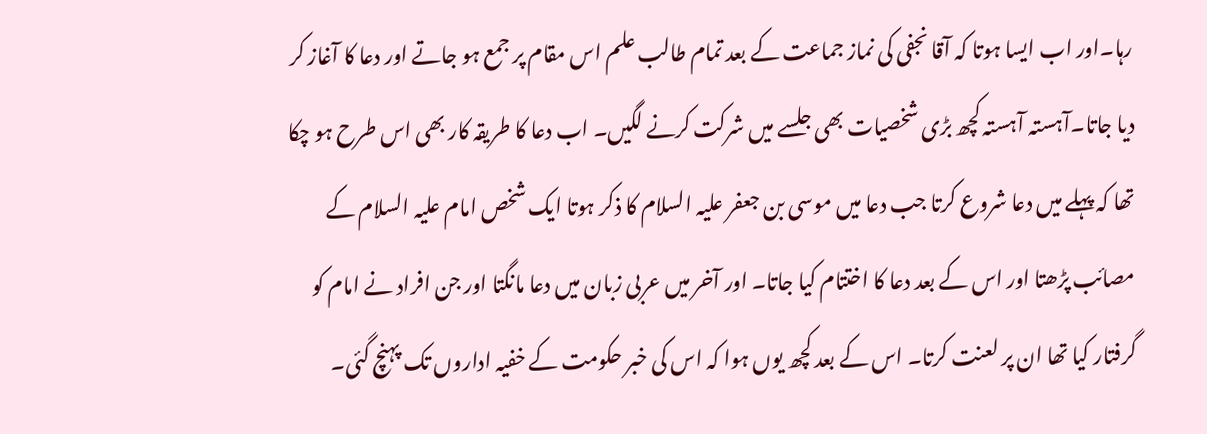رہا۔اور اب ایسا ہوتا کہ آقا نجفی کی نماز جماعت کے بعد تمام طالب علم اس مقام پر جمع ہو جاتے اور دعا کا آغاز کر دیا جاتا۔آہستہ آہستہ کچھ بڑی شخصیات بھی جلسے میں شرکت کرنے لگیں۔ اب دعا کا طریقہ کار بھی اس طرح ہو چکا تھا کہ پہلے میں دعا شروع کرتا جب دعا میں موسی بن جعفر علیہ السلام کا ذکر ہوتا ایک شخص امام علیہ السلام کے مصائب پڑھتا اور اس کے بعد دعا کا اختتام کیا جاتا۔ اور آخر میں عربی زبان میں دعا مانگتا اور جن افراد نے امام کو گرفتار کیا تھا ان پر لعنت کرتا۔ اس کے بعد کچھ یوں ہوا کہ اس کی خبر حکومت کے خفیہ اداروں تک پہنچ گئی۔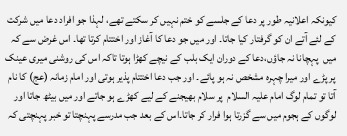کیونکہ اعلانیہ طور پر دعا کے جلسے کو ختم نہیں کر سکتے تھے، لہذا جو افراد دعا میں شرکت کے لئے آتے ان کو گرفتار کیا جاتا۔ اور میں جو دعا کا آغاز اور اختتام کرتا تھا۔ اس غرض سے کہ میں  پہچانا نہ جاؤں،دعا کے دوران ایک بلب کے نیچے کھڑا ہوتا تاکہ اس کی روشنی میری عینک پر پڑے اور میرا چہرہ مشخص نہ ہو پائے۔ اور جب دعا اختتام پذیر ہوتی اور امام زمانہ (عج) کا نام آتا تو تمام لوگ امام علیہ السلام  پر سلام بھیجنے کے لیے کھڑے ہو جاتے اور میں بیٹھ جاتا اور لوگوں کے ہجوم میں سے گزرتا ہوا فرار کر جاتا۔اس کے بعد جب مدرسے پہنچتا تو خبر پہنچتی کہ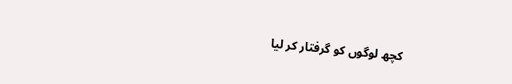کچھ لوگوں کو گرفتار کر لیا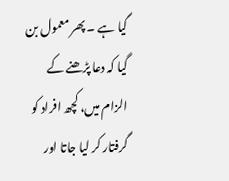گیا ہے ۔ پھر معمول بن گیا کہ دعا پڑھنے کے الزام میں، کچھ افراد کو گرفتار کر لیا جاتا اور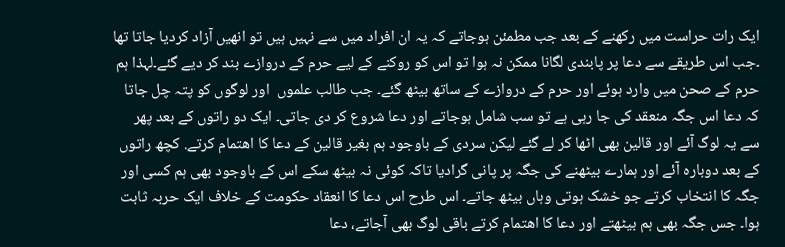ایک رات حراست میں رکھنے کے بعد جب مطمئن ہوجاتے کہ یہ ان افراد میں سے نہیں ہیں تو انھیں آزاد کردیا جاتا تھا ۔جب اس طریقے سے دعا پر پابندی لگانا ممکن نہ ہوا تو اس کو روکنے کے لیے حرم کے دروازے بند کر دیے گئے۔لہذا ہم حرم کے صحن میں وارد ہوئے اور حرم کے دروازے کے ساتھ بیٹھ گئے۔ جب طالب علموں  اور لوگوں کو پتہ چل جاتا کہ دعا اس جگہ منعقد کی جا رہی ہے تو سب شامل ہوجاتے اور دعا شروع کر دی جاتی۔ ایک دو راتوں کے بعد پھر سے یہ لوگ آئے اور قالین بھی اٹھا کر لے گئے لیکن سردی کے باوجود ہم بغیر قالین کے دعا کا اهتمام کرتے. کچھ راتوں کے بعد دوبارہ آئے اور ہمارے بیٹھنے کی جگہ پر پانی گرادیا تاکہ کوئی نہ بیٹھ سکے اس کے باوجود بھی ہم کسی اور جگہ کا انتخاب کرتے جو خشک ہوتی وہاں بیٹھ جاتے۔ اس طرح اس دعا کا انعقاد حکومت کے خلاف ایک حربہ ثابت ہوا۔ جس جگہ بھی ہم بیٹھتے اور دعا کا اهتمام کرتے باقی لوگ بھی آجاتے، دعا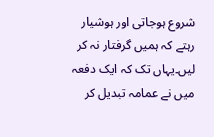شروع ہوجاتی اور ہوشیار رہتے کہ ہمیں گرفتار نہ کر لیں۔یہاں تک کہ ایک دفعہ میں نے عمامہ تبدیل کر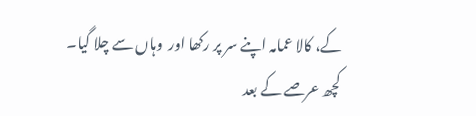کے، کالا عمامہ اپنے سر پر رکھا اور  وہاں سے چلا گیا۔ کچھ عرصے کے بعد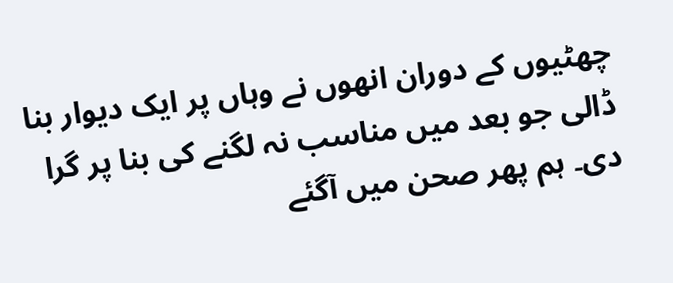چھٹیوں کے دوران انھوں نے وہاں پر ایک دیوار بنا ڈالی جو بعد میں مناسب نہ لگنے کی بنا پر گرا دی۔ ہم پھر صحن میں آگئے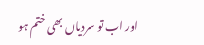اور اب تو سردیاں بھی ختم ہو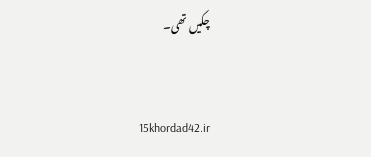چکیں تھی۔


15khordad42.ir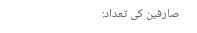صارفین کی تعداد: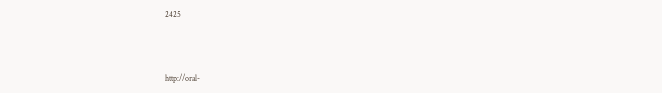2425



http://oral-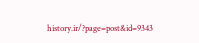history.ir/?page=post&id=9343